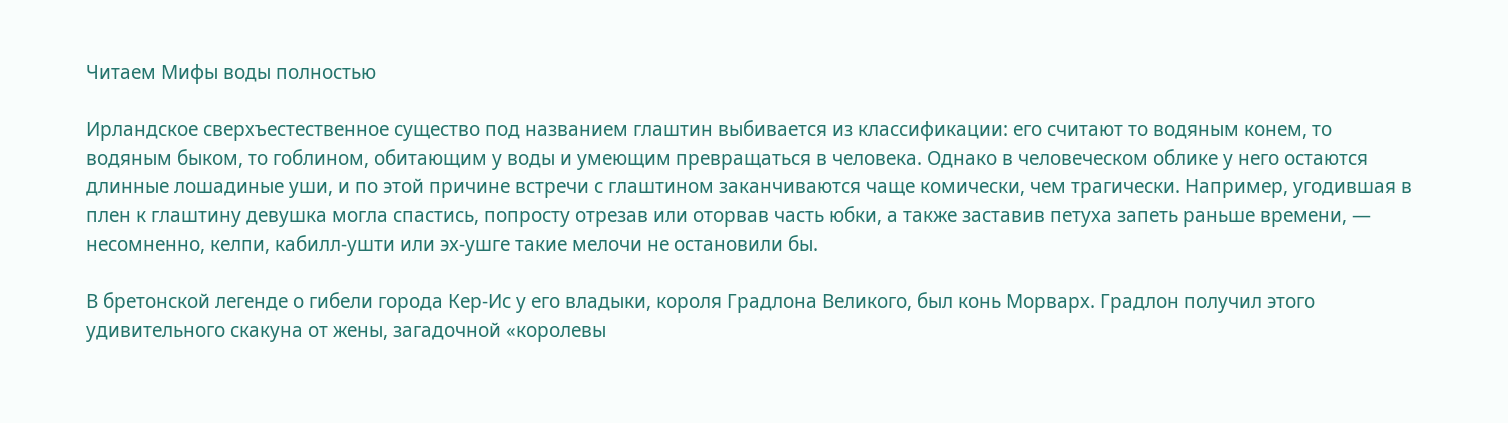Читаем Мифы воды полностью

Ирландское сверхъестественное существо под названием глаштин выбивается из классификации: его считают то водяным конем, то водяным быком, то гоблином, обитающим у воды и умеющим превращаться в человека. Однако в человеческом облике у него остаются длинные лошадиные уши, и по этой причине встречи с глаштином заканчиваются чаще комически, чем трагически. Например, угодившая в плен к глаштину девушка могла спастись, попросту отрезав или оторвав часть юбки, а также заставив петуха запеть раньше времени, — несомненно, келпи, кабилл-ушти или эх-ушге такие мелочи не остановили бы.

В бретонской легенде о гибели города Кер-Ис у его владыки, короля Градлона Великого, был конь Морварх. Градлон получил этого удивительного скакуна от жены, загадочной «королевы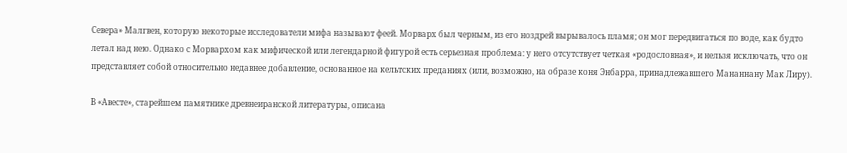Севера» Малгвен, которую некоторые исследователи мифа называют феей. Морварх был черным, из его ноздрей вырывалось пламя; он мог передвигаться по воде, как будто летал над нею. Однако с Морвархом как мифической или легендарной фигурой есть серьезная проблема: у него отсутствует четкая «родословная», и нельзя исключать, что он представляет собой относительно недавнее добавление, основанное на кельтских преданиях (или, возможно, на образе коня Энбарра, принадлежавшего Мананнану Мак Лиру).

В «Авесте», старейшем памятнике древнеиранской литературы, описана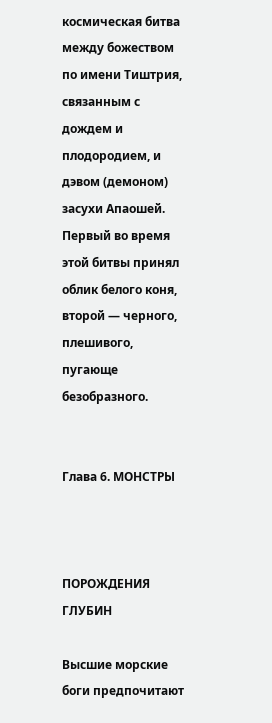космическая битва между божеством по имени Тиштрия, связанным с дождем и плодородием, и дэвом (демоном) засухи Апаошей. Первый во время этой битвы принял облик белого коня, второй — черного, плешивого, пугающе безобразного.


Глава 6. МОНСТРЫ



ПОРОЖДЕНИЯ ГЛУБИН

Высшие морские боги предпочитают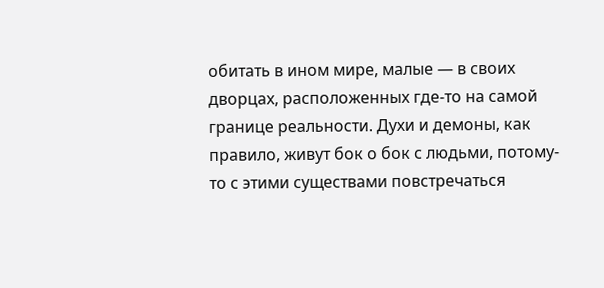обитать в ином мире, малые — в своих дворцах, расположенных где-то на самой границе реальности. Духи и демоны, как правило, живут бок о бок с людьми, потому-то с этими существами повстречаться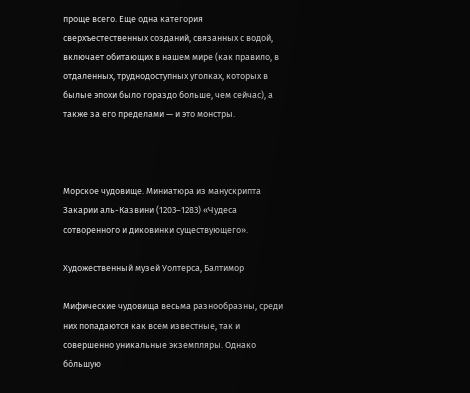проще всего. Еще одна категория сверхъестественных созданий, связанных с водой, включает обитающих в нашем мире (как правило, в отдаленных, труднодоступных уголках, которых в былые эпохи было гораздо больше, чем сейчас), а также за его пределами — и это монстры.



Морское чудовище. Миниатюра из манускрипта Закарии аль-Казвини (1203–1283) «Чудеса сотворенного и диковинки существующего».

Художественный музей Уолтерса, Балтимор

Мифические чудовища весьма разнообразны, среди них попадаются как всем известные, так и совершенно уникальные экземпляры. Однако бо́льшую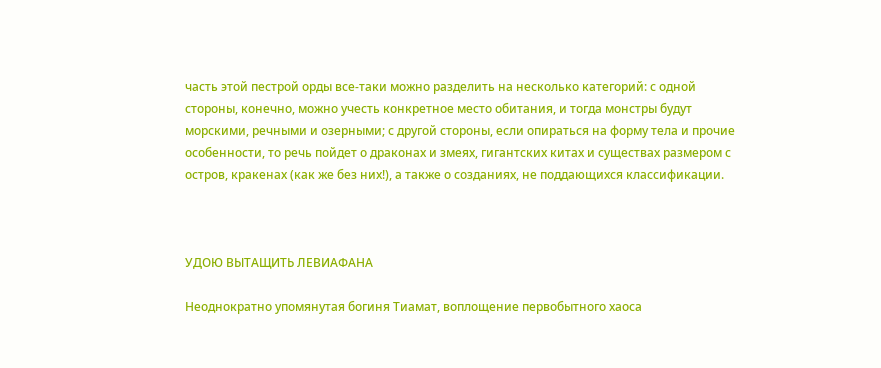часть этой пестрой орды все-таки можно разделить на несколько категорий: с одной стороны, конечно, можно учесть конкретное место обитания, и тогда монстры будут морскими, речными и озерными; с другой стороны, если опираться на форму тела и прочие особенности, то речь пойдет о драконах и змеях, гигантских китах и существах размером с остров, кракенах (как же без них!), а также о созданиях, не поддающихся классификации.



УДОЮ ВЫТАЩИТЬ ЛЕВИАФАНА

Неоднократно упомянутая богиня Тиамат, воплощение первобытного хаоса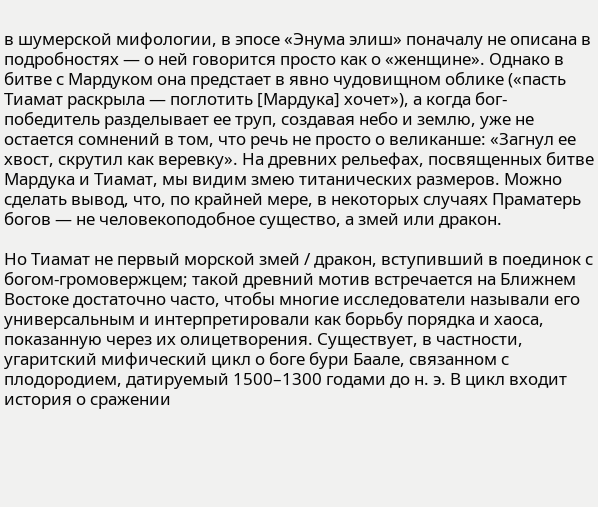в шумерской мифологии, в эпосе «Энума элиш» поначалу не описана в подробностях — о ней говорится просто как о «женщине». Однако в битве с Мардуком она предстает в явно чудовищном облике («пасть Тиамат раскрыла — поглотить [Мардука] хочет»), а когда бог-победитель разделывает ее труп, создавая небо и землю, уже не остается сомнений в том, что речь не просто о великанше: «Загнул ее хвост, скрутил как веревку». На древних рельефах, посвященных битве Мардука и Тиамат, мы видим змею титанических размеров. Можно сделать вывод, что, по крайней мере, в некоторых случаях Праматерь богов — не человекоподобное существо, а змей или дракон.

Но Тиамат не первый морской змей / дракон, вступивший в поединок с богом-громовержцем; такой древний мотив встречается на Ближнем Востоке достаточно часто, чтобы многие исследователи называли его универсальным и интерпретировали как борьбу порядка и хаоса, показанную через их олицетворения. Существует, в частности, угаритский мифический цикл о боге бури Баале, связанном с плодородием, датируемый 1500–1300 годами до н. э. В цикл входит история о сражении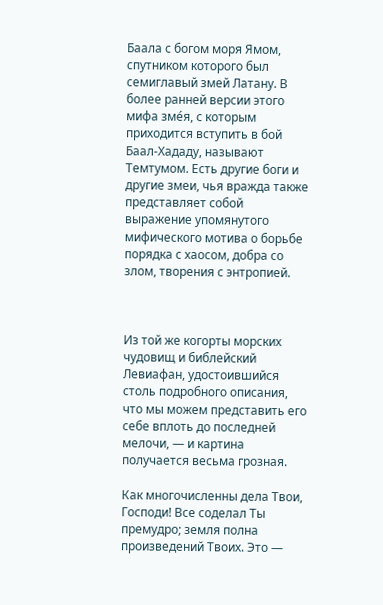Баала с богом моря Ямом, спутником которого был семиглавый змей Латану. В более ранней версии этого мифа зме́я, с которым приходится вступить в бой Баал-Хададу, называют Темтумом. Есть другие боги и другие змеи, чья вражда также представляет собой выражение упомянутого мифического мотива о борьбе порядка с хаосом, добра со злом, творения с энтропией.



Из той же когорты морских чудовищ и библейский Левиафан, удостоившийся столь подробного описания, что мы можем представить его себе вплоть до последней мелочи, — и картина получается весьма грозная.

Как многочисленны дела Твои, Господи! Все соделал Ты премудро; земля полна произведений Твоих. Это —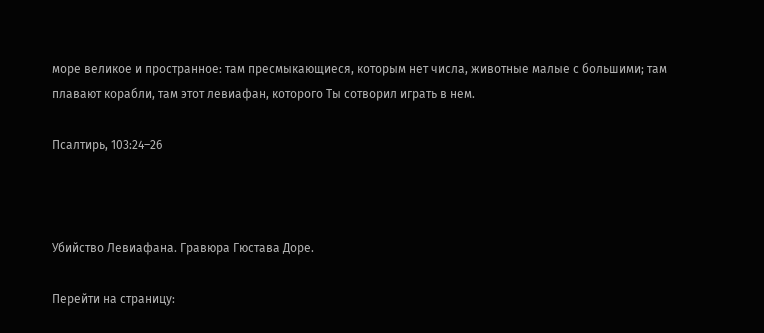море великое и пространное: там пресмыкающиеся, которым нет числа, животные малые с большими; там плавают корабли, там этот левиафан, которого Ты сотворил играть в нем.

Псалтирь, 103:24–26



Убийство Левиафана. Гравюра Гюстава Доре.

Перейти на страницу: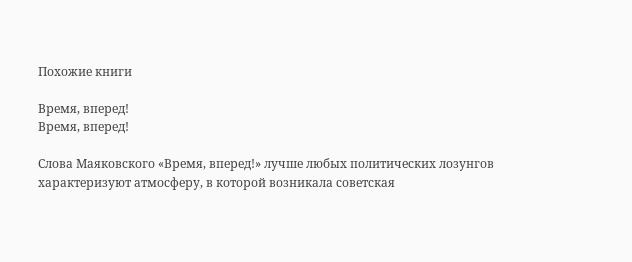Похожие книги

Время, вперед!
Время, вперед!

Слова Маяковского «Время, вперед!» лучше любых политических лозунгов характеризуют атмосферу, в которой возникала советская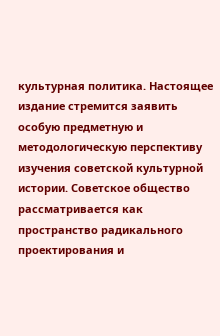культурная политика. Настоящее издание стремится заявить особую предметную и методологическую перспективу изучения советской культурной истории. Советское общество рассматривается как пространство радикального проектирования и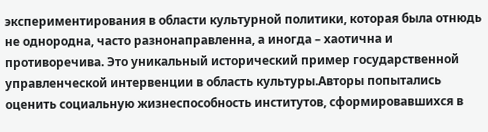экспериментирования в области культурной политики, которая была отнюдь не однородна, часто разнонаправленна, а иногда – хаотична и противоречива. Это уникальный исторический пример государственной управленческой интервенции в область культуры.Авторы попытались оценить социальную жизнеспособность институтов, сформировавшихся в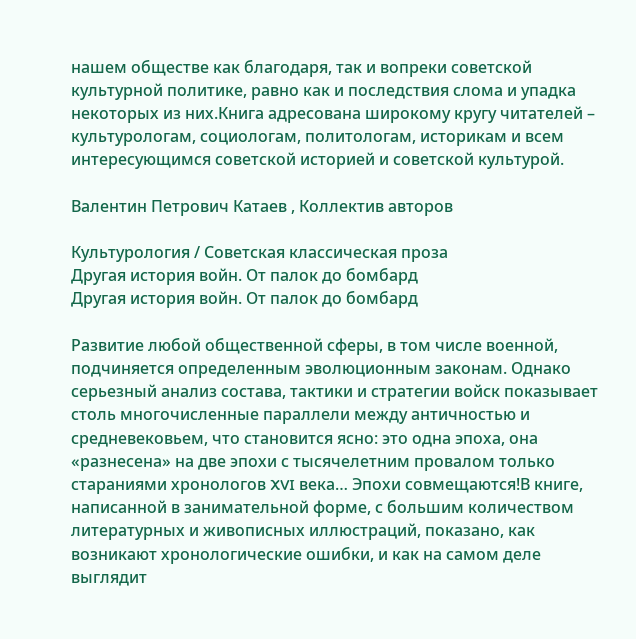нашем обществе как благодаря, так и вопреки советской культурной политике, равно как и последствия слома и упадка некоторых из них.Книга адресована широкому кругу читателей – культурологам, социологам, политологам, историкам и всем интересующимся советской историей и советской культурой.

Валентин Петрович Катаев , Коллектив авторов

Культурология / Советская классическая проза
Другая история войн. От палок до бомбард
Другая история войн. От палок до бомбард

Развитие любой общественной сферы, в том числе военной, подчиняется определенным эволюционным законам. Однако серьезный анализ состава, тактики и стратегии войск показывает столь многочисленные параллели между античностью и средневековьем, что становится ясно: это одна эпоха, она «разнесена» на две эпохи с тысячелетним провалом только стараниями хронологов XVI века… Эпохи совмещаются!В книге, написанной в занимательной форме, с большим количеством литературных и живописных иллюстраций, показано, как возникают хронологические ошибки, и как на самом деле выглядит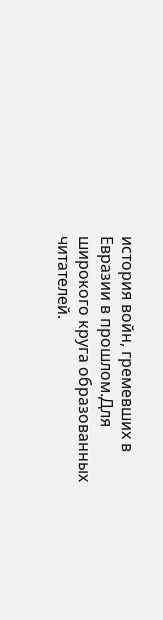история войн, гремевших в Евразии в прошлом.Для широкого круга образованных читателей.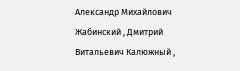Александр Михайлович Жабинский , Дмитрий Витальевич Калюжный ,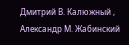Дмитрий В. Калюжный , Александр М. Жабинский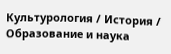Культурология / История / Образование и наука